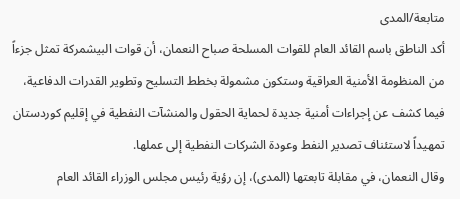متابعة/المدى
أكد الناطق باسم القائد العام للقوات المسلحة صباح النعمان، أن قوات البيشمركة تمثل جزءاً من المنظومة الأمنية العراقية وستكون مشمولة بخطط التسليح وتطوير القدرات الدفاعية، فيما كشف عن إجراءات أمنية جديدة لحماية الحقول والمنشآت النفطية في إقليم كوردستان تمهيداً لاستئناف تصدير النفط وعودة الشركات النفطية إلى عملها.
وقال النعمان، في مقابلة تابعتها (المدى)، إن رؤية رئيس مجلس الوزراء القائد العام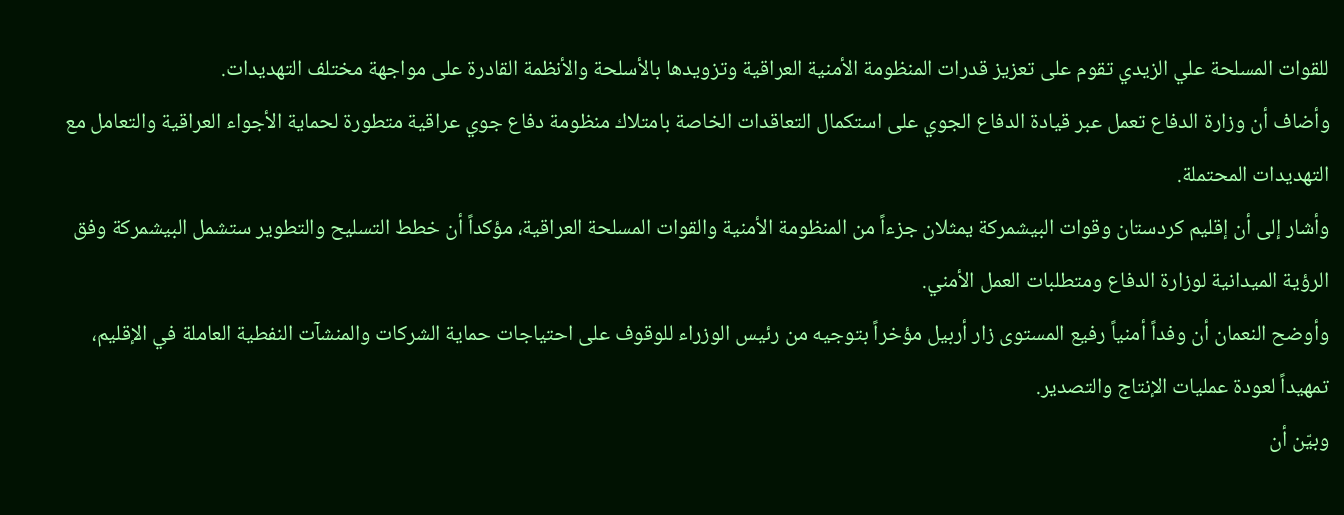للقوات المسلحة علي الزيدي تقوم على تعزيز قدرات المنظومة الأمنية العراقية وتزويدها بالأسلحة والأنظمة القادرة على مواجهة مختلف التهديدات.
وأضاف أن وزارة الدفاع تعمل عبر قيادة الدفاع الجوي على استكمال التعاقدات الخاصة بامتلاك منظومة دفاع جوي عراقية متطورة لحماية الأجواء العراقية والتعامل مع التهديدات المحتملة.
وأشار إلى أن إقليم كردستان وقوات البيشمركة يمثلان جزءاً من المنظومة الأمنية والقوات المسلحة العراقية، مؤكداً أن خطط التسليح والتطوير ستشمل البيشمركة وفق الرؤية الميدانية لوزارة الدفاع ومتطلبات العمل الأمني.
وأوضح النعمان أن وفداً أمنياً رفيع المستوى زار أربيل مؤخراً بتوجيه من رئيس الوزراء للوقوف على احتياجات حماية الشركات والمنشآت النفطية العاملة في الإقليم، تمهيداً لعودة عمليات الإنتاج والتصدير.
وبيّن أن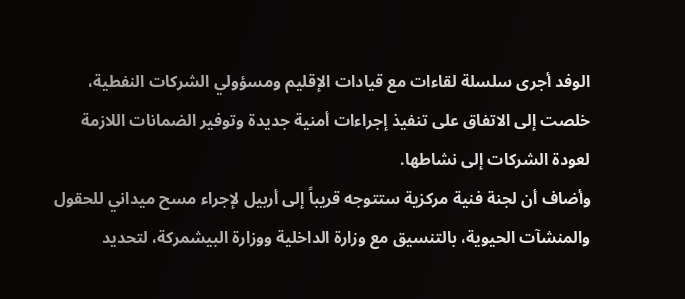الوفد أجرى سلسلة لقاءات مع قيادات الإقليم ومسؤولي الشركات النفطية، خلصت إلى الاتفاق على تنفيذ إجراءات أمنية جديدة وتوفير الضمانات اللازمة لعودة الشركات إلى نشاطها.
وأضاف أن لجنة فنية مركزية ستتوجه قريباً إلى أربيل لإجراء مسح ميداني للحقول والمنشآت الحيوية، بالتنسيق مع وزارة الداخلية ووزارة البيشمركة، لتحديد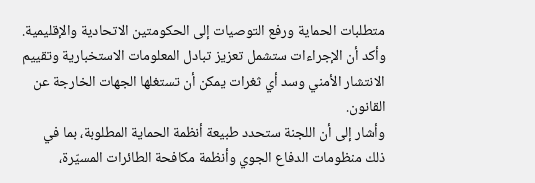متطلبات الحماية ورفع التوصيات إلى الحكومتين الاتحادية والإقليمية.
وأكد أن الإجراءات ستشمل تعزيز تبادل المعلومات الاستخبارية وتقييم الانتشار الأمني وسد أي ثغرات يمكن أن تستغلها الجهات الخارجة عن القانون.
وأشار إلى أن اللجنة ستحدد طبيعة أنظمة الحماية المطلوبة، بما في ذلك منظومات الدفاع الجوي وأنظمة مكافحة الطائرات المسيّرة،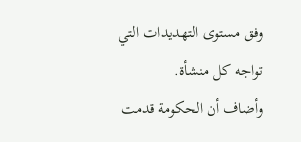وفق مستوى التهديدات التي تواجه كل منشأة.
وأضاف أن الحكومة قدمت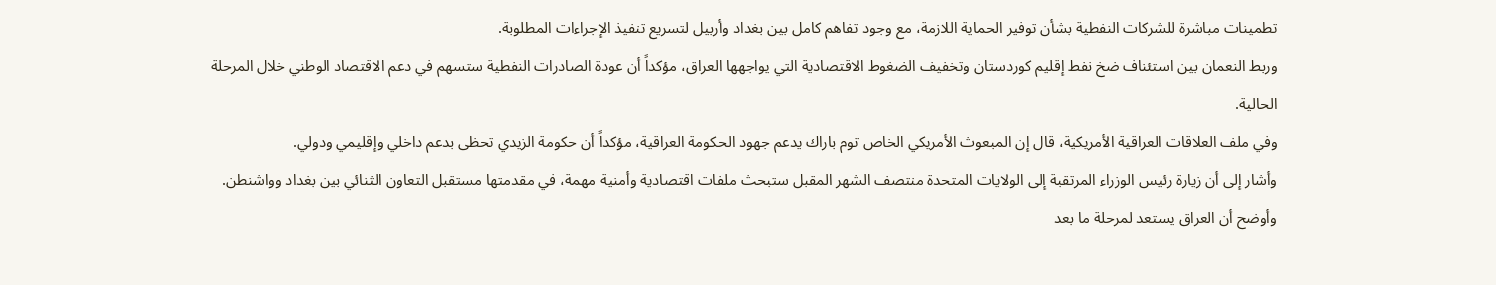تطمينات مباشرة للشركات النفطية بشأن توفير الحماية اللازمة، مع وجود تفاهم كامل بين بغداد وأربيل لتسريع تنفيذ الإجراءات المطلوبة.
وربط النعمان بين استئناف ضخ نفط إقليم كوردستان وتخفيف الضغوط الاقتصادية التي يواجهها العراق، مؤكداً أن عودة الصادرات النفطية ستسهم في دعم الاقتصاد الوطني خلال المرحلة الحالية.
وفي ملف العلاقات العراقية الأمريكية، قال إن المبعوث الأمريكي الخاص توم باراك يدعم جهود الحكومة العراقية، مؤكداً أن حكومة الزيدي تحظى بدعم داخلي وإقليمي ودولي.
وأشار إلى أن زيارة رئيس الوزراء المرتقبة إلى الولايات المتحدة منتصف الشهر المقبل ستبحث ملفات اقتصادية وأمنية مهمة، في مقدمتها مستقبل التعاون الثنائي بين بغداد وواشنطن.
وأوضح أن العراق يستعد لمرحلة ما بعد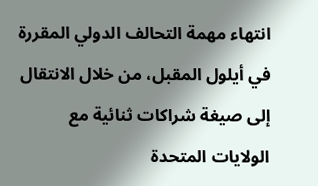انتهاء مهمة التحالف الدولي المقررة في أيلول المقبل، من خلال الانتقال إلى صيغة شراكات ثنائية مع الولايات المتحدة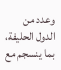وعدد من الدول الحليفة، بما ينسجم مع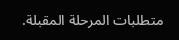متطلبات المرحلة المقبلة.